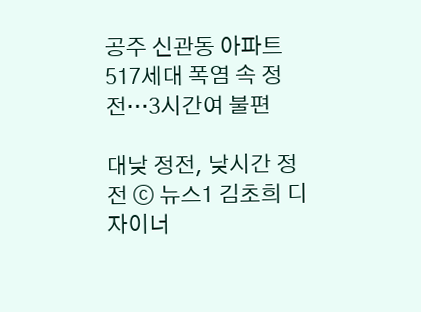공주 신관동 아파트 517세대 폭염 속 정전…3시간여 불편

대낮 정전, 낮시간 정전 ⓒ 뉴스1 김초희 디자이너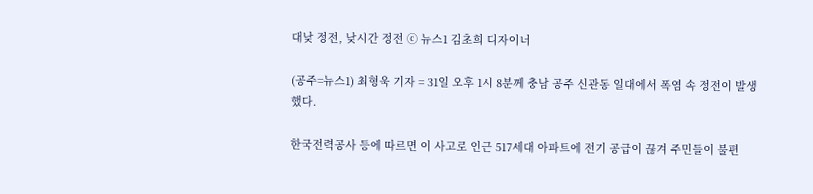대낮 정전, 낮시간 정전 ⓒ 뉴스1 김초희 디자이너

(공주=뉴스1) 최형욱 기자 = 31일 오후 1시 8분께 충남 공주 신관동 일대에서 폭염 속 정전이 발생했다.

한국전력공사 등에 따르면 이 사고로 인근 517세대 아파트에 전기 공급이 끊겨 주민들이 불편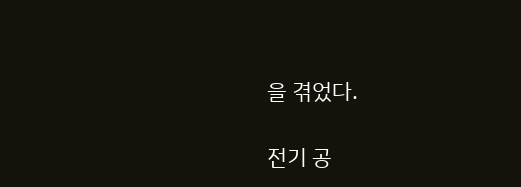을 겪었다.

전기 공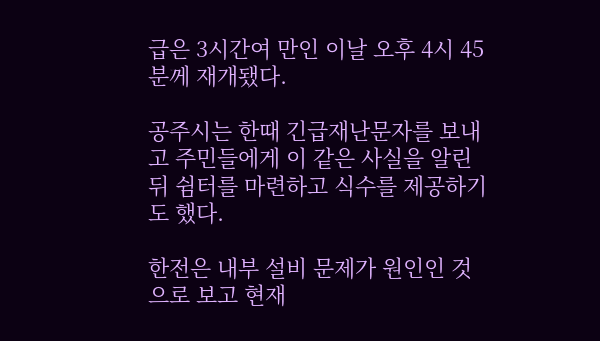급은 3시간여 만인 이날 오후 4시 45분께 재개됐다.

공주시는 한때 긴급재난문자를 보내고 주민들에게 이 같은 사실을 알린 뒤 쉼터를 마련하고 식수를 제공하기도 했다.

한전은 내부 설비 문제가 원인인 것으로 보고 현재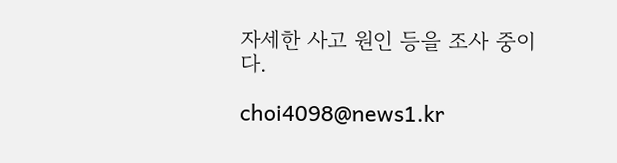자세한 사고 원인 등을 조사 중이다.

choi4098@news1.kr